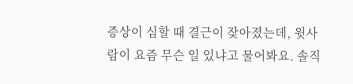증상이 심할 때 결근이 잦아졌는데, 윗사람이 요즘 무슨 일 있냐고 물어봐요. 솔직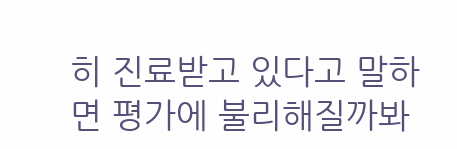히 진료받고 있다고 말하면 평가에 불리해질까봐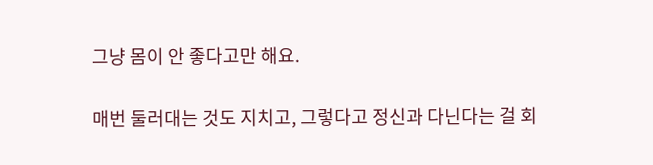그냥 몸이 안 좋다고만 해요.

매번 둘러대는 것도 지치고, 그렇다고 정신과 다닌다는 걸 회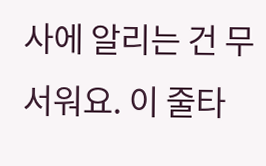사에 알리는 건 무서워요. 이 줄타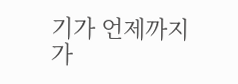기가 언제까지 가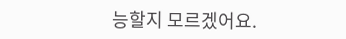능할지 모르겠어요.